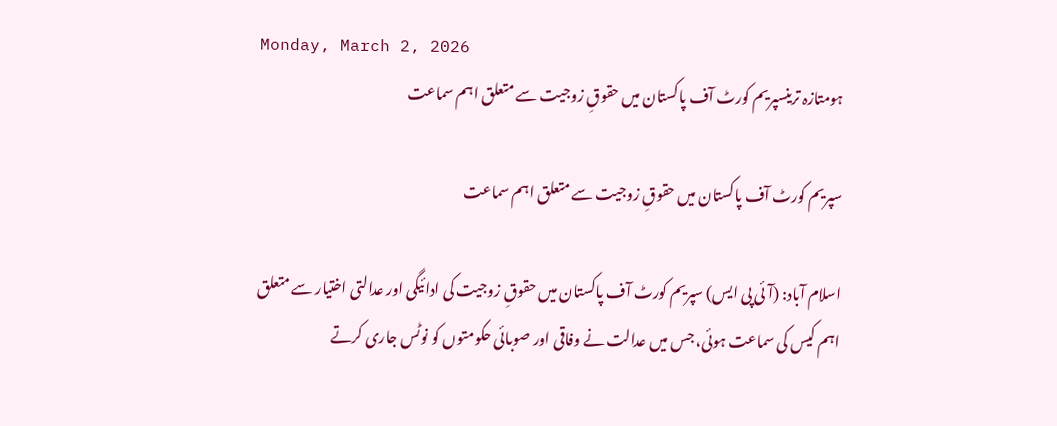Monday, March 2, 2026
ہومتازہ ترینسپریم کورٹ آف پاکستان میں حقوقِ زوجیت سے متعلق اہم سماعت

سپریم کورٹ آف پاکستان میں حقوقِ زوجیت سے متعلق اہم سماعت

اسلام آباد: (آئی پی ایس) سپریم کورٹ آف پاکستان میں حقوقِ زوجیت کی ادائیگی اور عدالتی اختیار سے متعلق اہم کیس کی سماعت ہوئی، جس میں عدالت نے وفاقی اور صوبائی حکومتوں کو نوٹس جاری کرتے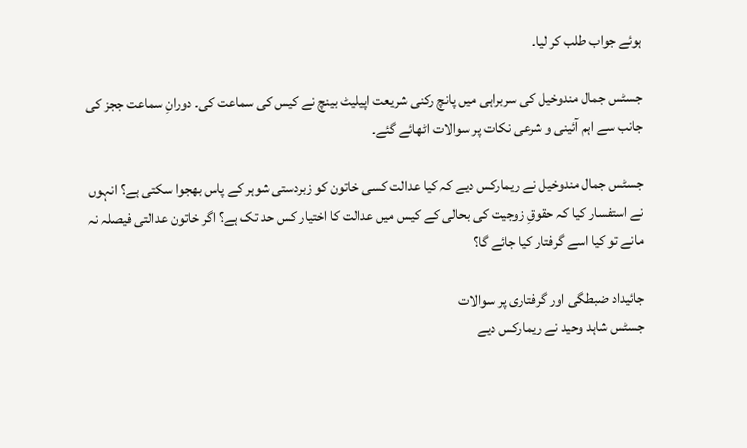ہوئے جواب طلب کر لیا۔

جسٹس جمال مندوخیل کی سربراہی میں پانچ رکنی شریعت اپیلیٹ بینچ نے کیس کی سماعت کی۔ دورانِ سماعت ججز کی جانب سے اہم آئینی و شرعی نکات پر سوالات اٹھائے گئے۔

جسٹس جمال مندوخیل نے ریمارکس دیے کہ کیا عدالت کسی خاتون کو زبردستی شوہر کے پاس بھجوا سکتی ہے؟ انہوں نے استفسار کیا کہ حقوقِ زوجیت کی بحالی کے کیس میں عدالت کا اختیار کس حد تک ہے؟ اگر خاتون عدالتی فیصلہ نہ مانے تو کیا اسے گرفتار کیا جائے گا؟

جائیداد ضبطگی اور گرفتاری پر سوالات
جسٹس شاہد وحید نے ریمارکس دیے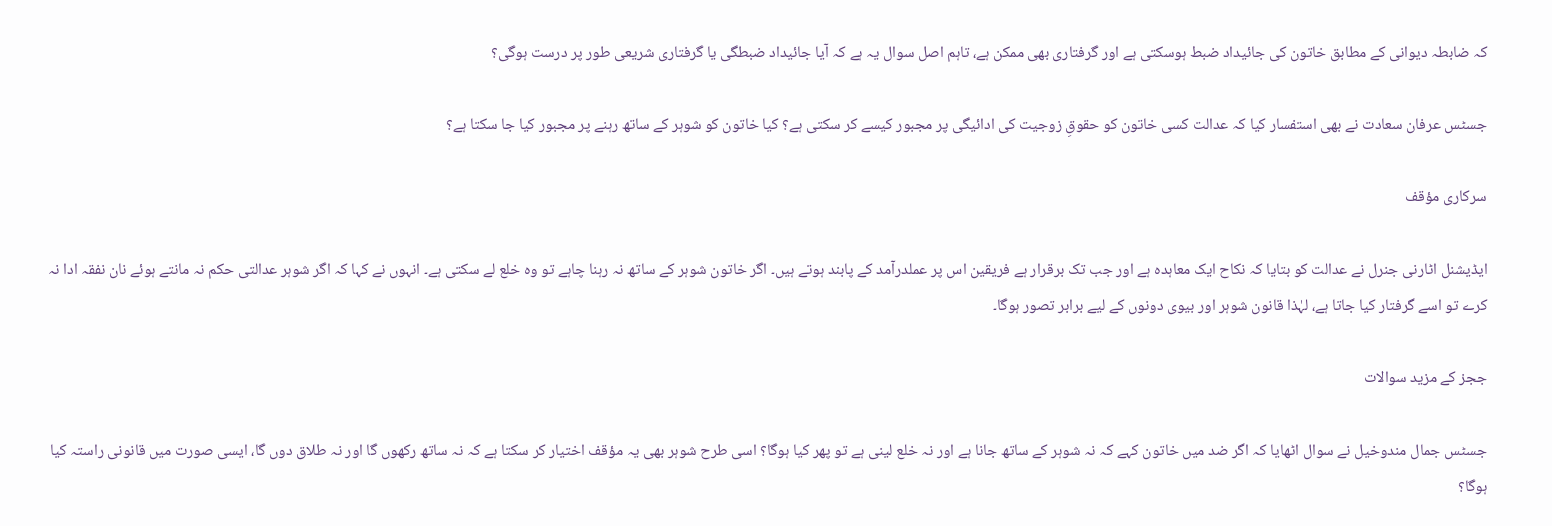کہ ضابطہ دیوانی کے مطابق خاتون کی جائیداد ضبط ہوسکتی ہے اور گرفتاری بھی ممکن ہے، تاہم اصل سوال یہ ہے کہ آیا جائیداد ضبطگی یا گرفتاری شریعی طور پر درست ہوگی؟

جسٹس عرفان سعادت نے بھی استفسار کیا کہ عدالت کسی خاتون کو حقوقِ زوجیت کی ادائیگی پر مجبور کیسے کر سکتی ہے؟ کیا خاتون کو شوہر کے ساتھ رہنے پر مجبور کیا جا سکتا ہے؟

سرکاری مؤقف

ایڈیشنل اٹارنی جنرل نے عدالت کو بتایا کہ نکاح ایک معاہدہ ہے اور جب تک برقرار ہے فریقین اس پر عملدرآمد کے پابند ہوتے ہیں۔ اگر خاتون شوہر کے ساتھ نہ رہنا چاہے تو وہ خلع لے سکتی ہے۔ انہوں نے کہا کہ اگر شوہر عدالتی حکم نہ مانتے ہوئے نان نفقہ ادا نہ کرے تو اسے گرفتار کیا جاتا ہے، لہٰذا قانون شوہر اور بیوی دونوں کے لیے برابر تصور ہوگا۔

ججز کے مزید سوالات

جسٹس جمال مندوخیل نے سوال اٹھایا کہ اگر ضد میں خاتون کہے کہ نہ شوہر کے ساتھ جانا ہے اور نہ خلع لینی ہے تو پھر کیا ہوگا؟ اسی طرح شوہر بھی یہ مؤقف اختیار کر سکتا ہے کہ نہ ساتھ رکھوں گا اور نہ طلاق دوں گا، ایسی صورت میں قانونی راستہ کیا ہوگا؟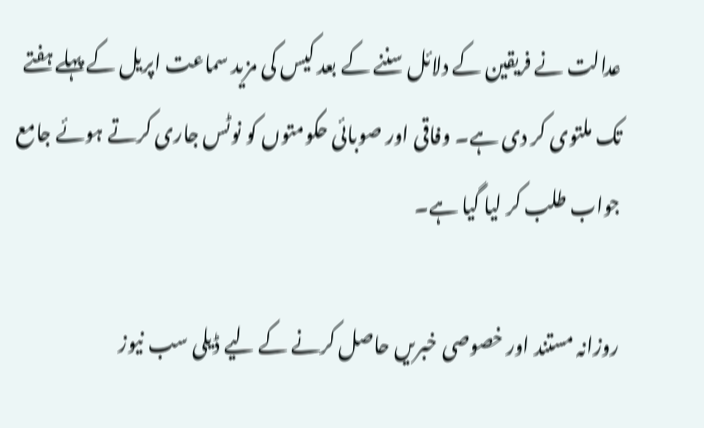عدالت نے فریقین کے دلائل سننے کے بعد کیس کی مزید سماعت اپریل کے پہلے ہفتے تک ملتوی کر دی ہے۔ وفاقی اور صوبائی حکومتوں کو نوٹس جاری کرتے ہوئے جامع جواب طلب کر لیا گیا ہے۔

روزانہ مستند اور خصوصی خبریں حاصل کرنے کے لیے ڈیلی سب نیوز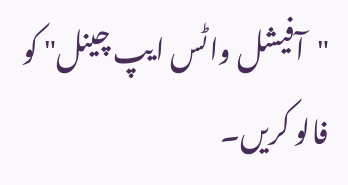"آفیشل واٹس ایپ چینل" کو فالو کریں۔